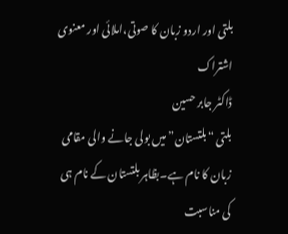بلتی اور اردو زبان کا صوتی،املائی اور معنوی اشتراک
ڈاکٹر جابر حسین
بلتی “بلتستان” میں بولی جانے والی مقامی زبان کا نام ہے۔بظاہر بلتستان کے نام ہی کی مناسبت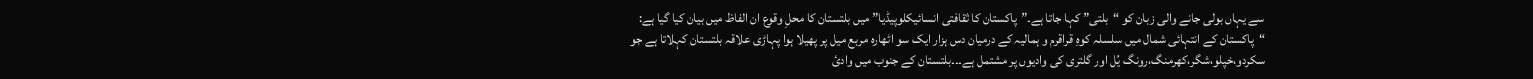سے یہاں بولی جانے والی زبان کو “بلتی” کہا جاتا ہے۔”پاکستان کا ثقافتی انسائیکلوپیڈیا” میں بلتستان کا محلِ وقوع ان الفاظ میں بیان کیا گیا ہے:
“پاکستان کے انتہائی شمال میں سلسلہ کوہِ قراقرم و ہمالیہ کے درمیان دس ہزار ایک سو اٹھارہ مربع میل پر پھیلا ہوا پہاڑی علاقہ بلتستان کہلاتا ہے جو سکردو،خپلو،شگر،کھرمنگ،رونگ یُل اور گلتری کی وادیوں پر مشتمل ہے۔۔۔بلتستان کے جنوب میں وادئ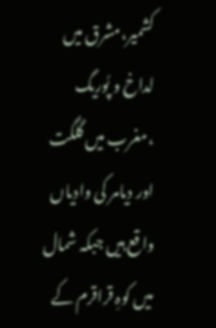کشمیر،مشرق میں لداخ و پُوریگ ،مغرب میں گلگت اور دیامر کی وادیاں واقع ہیں جبکہ شمال میں کوہِ قراقرم کے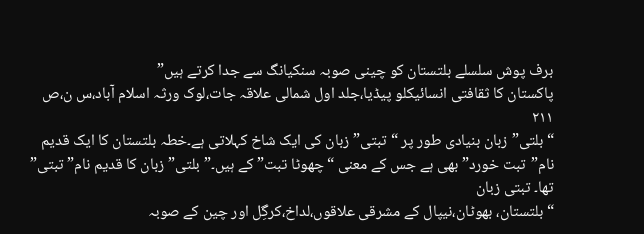برف پوش سلسلے بلتستان کو چینی صوبہ سنکیانگ سے جدا کرتے ہیں”
پاکستان کا ثقافتی انسائیکلو پیڈیا،جلد اول شمالی علاقہ جات،لوک ورثہ اسلام آباد،س ن،ص ۲۱۱
“بلتی”زبان بنیادی طور پر “تبتی” زبان کی ایک شاخ کہلاتی ہے۔خطہ بلتستان کا ایک قدیم نام”تبت خورد” بھی ہے جس کے معنی “چھوٹا تبت” کے ہیں۔”بلتی” زبان کا قدیم نام” تبتی” تھا۔ تبتی زبان
“بلتستان، بھوٹان،نیپال کے مشرقی علاقوں،لداخ،کرگِل اور چین کے صوبہ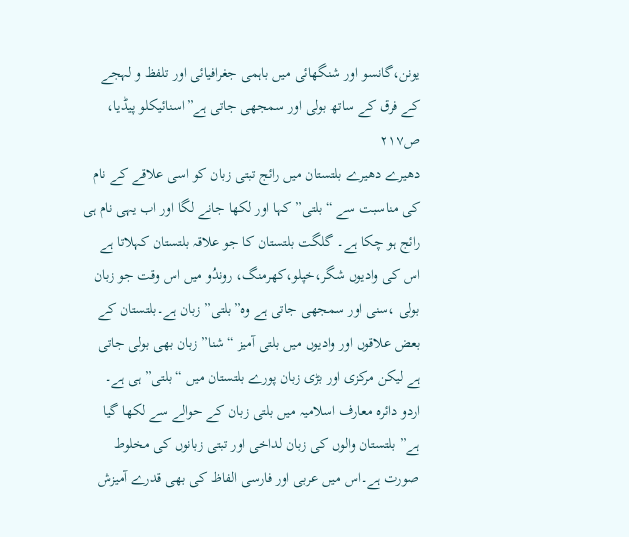یونن،گانسو اور شنگھائی میں باہمی جغرافیائی اور تلفظ و لہجے کے فرق کے ساتھ بولی اور سمجھی جاتی ہے”اسنائیکلو پیڈیا، ص۲۱۷
دھیرے دھیرے بلتستان میں رائج تبتی زبان کو اسی علاقے کے نام کی مناسبت سے “بلتی” کہا اور لکھا جانے لگا اور اب یہی نام ہی رائج ہو چکا ہے۔ گلگت بلتستان کا جو علاقہ بلتستان کہلاتا ہے اس کی وادیوں شگر،خپلو،کھرمنگ، روندُو میں اس وقت جو زبان بولی ،سنی اور سمجھی جاتی ہے وہ”بلتی” زبان ہے۔بلتستان کے بعض علاقوں اور وادیوں میں بلتی آمیز “شنا” زبان بھی بولی جاتی ہے لیکن مرکزی اور بڑی زبان پورے بلتستان میں “بلتی” ہی ہے۔
اردو دائرہ معارف اسلامیہ میں بلتی زبان کے حوالے سے لکھا گیا ہے” بلتستان والوں کی زبان لداخی اور تبتی زبانوں کی مخلوط صورت ہے۔اس میں عربی اور فارسی الفاظ کی بھی قدرے آمیزش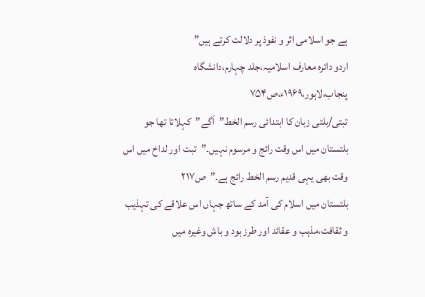ہے جو اسلامی اثر و نفوذ پر دلالت کرتے ہیں”
اردو دائرہ معارف اسلامیہ،جلد چہارم،دانشگاہ پنجاب،لاہور،۱۹۶۹ء،ص۷۵۴
تبتی/بلتی زبان کا ابتدائی رسم الخط”اَگے”کہلاتا تھا جو بلتستان میں اس وقت رائج و مرسوم نہیں۔”تبت اور لداخ میں اس وقت بھی یہی قدیم رسم الخط رائج ہے۔”ص۲۱۷
بلتستان میں اسلام کی آمد کے ساتھ جہاں اس علاقے کی تہذیب و ثقافت،مذہب و عقائد اور طرز بود و باش وغیرہ میں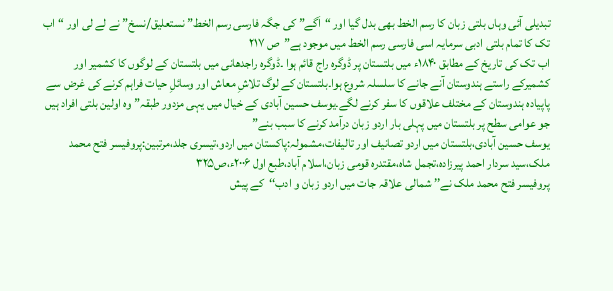تبدیلی آئی وہاں بلتی زبان کا رسم الخط بھی بدل گیا اور “اَگے” کی جگہ فارسی رسم الخط” نستعلیق/نسخ” نے لے لی اور “اب تک کا تمام بلتی ادبی سرمایہ اسی فارسی رسم الخط میں موجود ہے”ص ۲۱۷
اب تک کی تاریخ کے مطابق ۱۸۴۰ء میں بلتستان پر ڈوگرہ راج قائم ہوا ۔ڈوگرہ راجدھانی میں بلتستان کے لوگوں کا کشمیر اور کشمیرکے راستے ہندوستان آنے جانے کا سلسلہ شروع ہوا۔بلتستان کے لوگ تلاشِ معاش اور وسائلِ حیات فراہم کرنے کی غرض سے پاپیادہ ہندوستان کے مختلف علاقوں کا سفر کرنے لگے۔یوسف حسین آبادی کے خیال میں یہی مزدور طبقہ”وہ اولین بلتی افراد ہیں جو عوامی سطح پر بلتستان میں پہلی بار اردو زبان درآمد کرنے کا سبب بنے”
یوسف حسین آبادی،بلتستان میں اردو تصانیف اور تالیفات،مشمولہ:پاکستان میں اردو،تیسری جلد،مرتبین:پروفیسر فتح محمد ملک،سید سردار احمد پیرزادہ،تجمل شاہ،مقتدرہ قومی زبان،اسلام آباد،طبع اول ۲۰۰۶ء،ص۳۲۵
پروفیسر فتح محمد ملک نے’’ شمالی علاقہ جات میں اردو زبان و ادب‘‘کے پیش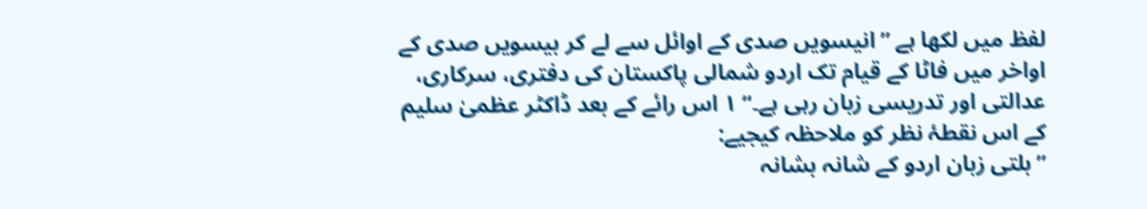لفظ میں لکھا ہے ’’انیسویں صدی کے اوائل سے لے کر بیسویں صدی کے اواخر میں فاٹا کے قیام تک اردو شمالی پاکستان کی دفتری، سرکاری، عدالتی اور تدریسی زبان رہی ہے۔‘‘ ۱ اس رائے کے بعد ڈاکٹر عظمیٰ سلیم کے اس نقطۂ نظر کو ملاحظہ کیجیے:
’’بلتی زبان اردو کے شانہ بشانہ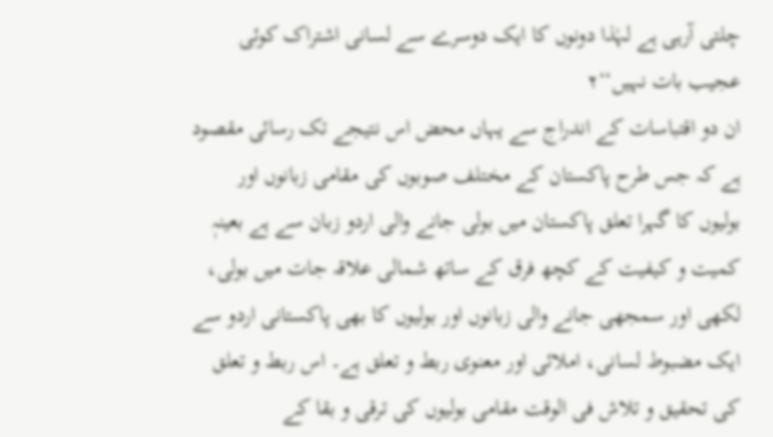چلتی آرہی ہے لہٰذا دونوں کا ایک دوسرے سے لسانی اشتراک کوئی عجیب بات نہیں‘‘۲
ان دو اقتباسات کے اندراج سے یہاں محض اس نتیجے تک رسائی مقصود ہے کہ جس طرح پاکستان کے مختلف صوبوں کی مقامی زبانوں اور بولیوں کا گہرا تعلق پاکستان میں بولی جانے والی اردو زبان سے ہے بعینہٖ کمیت و کیفیت کے کچھ فرق کے ساتھ شمالی علاقہ جات میں بولی، لکھی اور سمجھی جانے والی زبانوں اور بولیوں کا بھی پاکستانی اردو سے ایک مضبوط لسانی، املائی اور معنوی ربط و تعلق ہے۔ اس ربط و تعلق کی تحقیق و تلاش فی الوقت مقامی بولیوں کی ترقی و بقا کے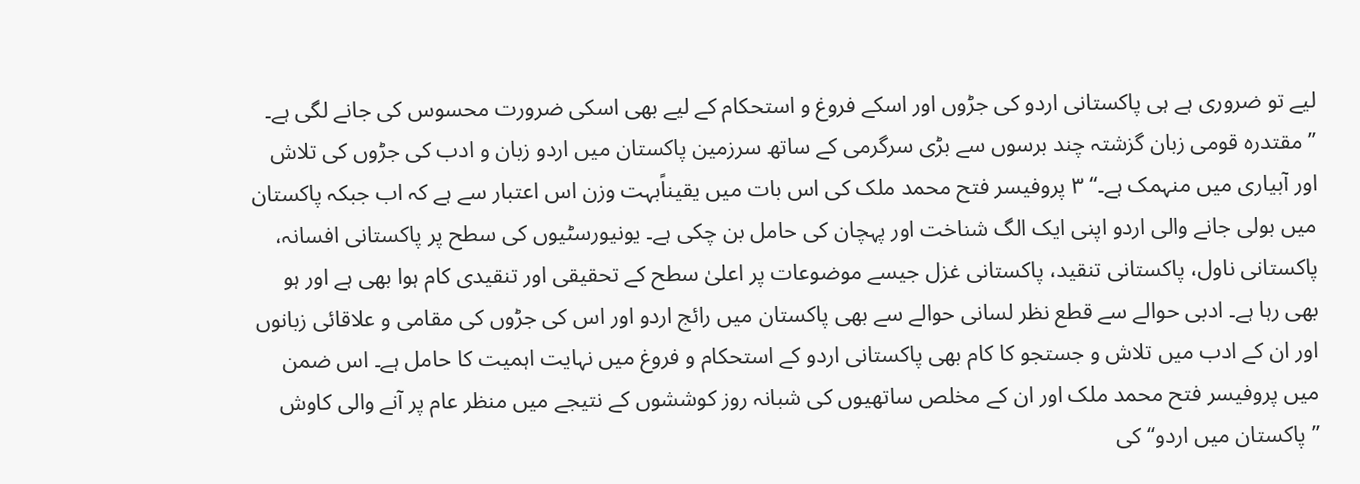لیے تو ضروری ہے ہی پاکستانی اردو کی جڑوں اور اسکے فروغ و استحکام کے لیے بھی اسکی ضرورت محسوس کی جانے لگی ہے۔
’’مقتدرہ قومی زبان گزشتہ چند برسوں سے بڑی سرگرمی کے ساتھ سرزمین پاکستان میں اردو زبان و ادب کی جڑوں کی تلاش اور آبیاری میں منہمک ہے۔‘‘ ۳ پروفیسر فتح محمد ملک کی اس بات میں یقیناًبہت وزن اس اعتبار سے ہے کہ اب جبکہ پاکستان میں بولی جانے والی اردو اپنی ایک الگ شناخت اور پہچان کی حامل بن چکی ہے۔ یونیورسٹیوں کی سطح پر پاکستانی افسانہ، پاکستانی ناول، پاکستانی تنقید، پاکستانی غزل جیسے موضوعات پر اعلیٰ سطح کے تحقیقی اور تنقیدی کام ہوا بھی ہے اور ہو بھی رہا ہے۔ ادبی حوالے سے قطع نظر لسانی حوالے سے بھی پاکستان میں رائج اردو اور اس کی جڑوں کی مقامی و علاقائی زبانوں اور ان کے ادب میں تلاش و جستجو کا کام بھی پاکستانی اردو کے استحکام و فروغ میں نہایت اہمیت کا حامل ہے۔ اس ضمن میں پروفیسر فتح محمد ملک اور ان کے مخلص ساتھیوں کی شبانہ روز کوششوں کے نتیجے میں منظر عام پر آنے والی کاوش ’’پاکستان میں اردو‘‘ کی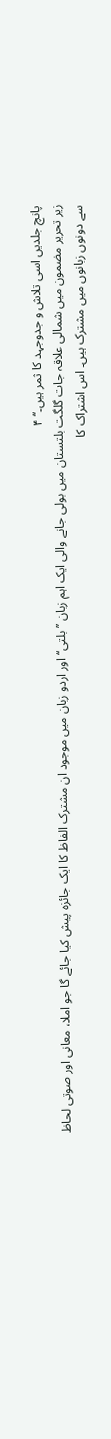پانچ جلدیں اسی تلاش و جدوجہد کا ثمر ہیں۔‘‘ ۴
زیر تحریر مضمون میں شمالی علاقہ جات گلگت بلتستان میں بولی جانے والی ایک اہم زبان ’’بلتی‘‘ اور اردو زبان میں موجود ان مشترک الفاظ کا ایک جائزہ پیش کیا جائے گا جو املا، معانی اور صوتی لحاظ سے دونوں زبانوں میں مشترک ہیں۔ اس اشتراک کا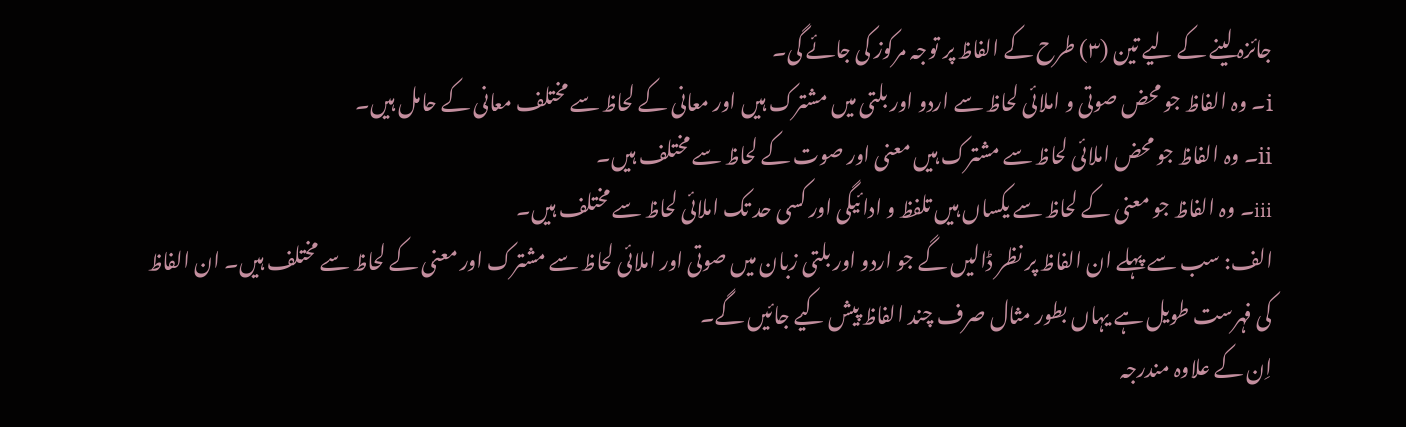جائزہ لینے کے لیے تین (۳) طرح کے الفاظ پر توجہ مرکوز کی جائے گی۔
i۔ وہ الفاظ جو محض صوتی و املائی لحاظ سے اردو اور بلتی میں مشترک ہیں اور معانی کے لحاظ سے مختلف معانی کے حامل ہیں۔
ii۔ وہ الفاظ جو محض املائی لحاظ سے مشترک ہیں معنی اور صوت کے لحاظ سے مختلف ہیں۔
iii۔ وہ الفاظ جو معنی کے لحاظ سے یکساں ہیں تلفظ و ادائیگی اور کسی حد تک املائی لحاظ سے مختلف ہیں۔
الف: سب سے پہلے ان الفاظ پر نظر ڈالیں گے جو اردو اور بلتی زبان میں صوتی اور املائی لحاظ سے مشترک اور معنی کے لحاظ سے مختلف ہیں۔ ان الفاظ کی فہرست طویل ہے یہاں بطور مثال صرف چند الفاظ پیش کیے جائیں گے۔
اِن کے علاوہ مندرجہ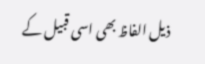ذیل الفاظ بھی اسی قبیل کے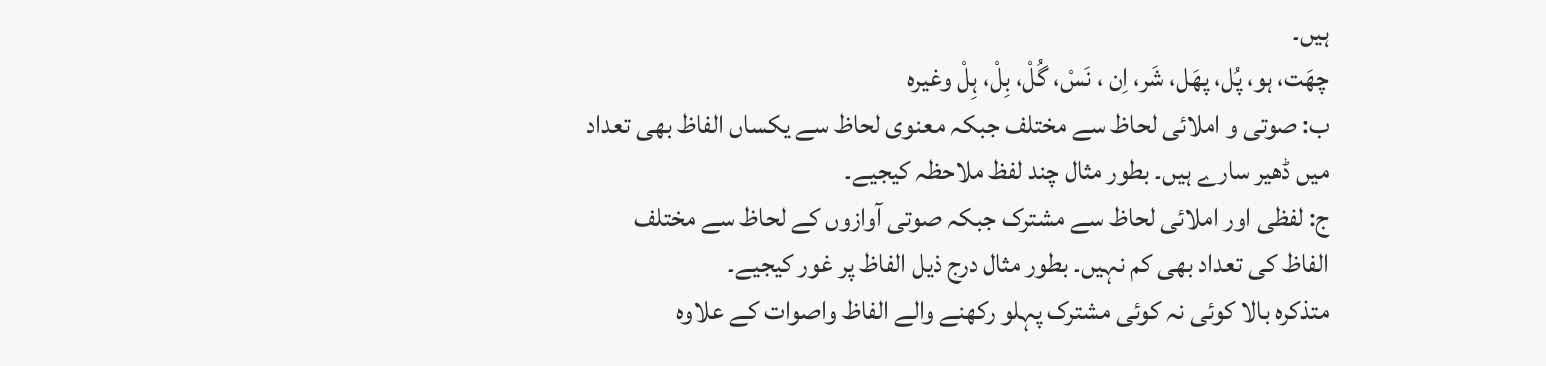ہیں۔
چھَت، ہو، پُل، پھَل، شَر، اِن ، نَسْ، گُلْ، بِلْ، ہِلْ وغیرہ
ب: صوتی و املائی لحاظ سے مختلف جبکہ معنوی لحاظ سے یکساں الفاظ بھی تعداد میں ڈھیر سارے ہیں۔ بطور مثال چند لفظ ملاحظہ کیجیے۔
ج: لفظی اور املائی لحاظ سے مشترک جبکہ صوتی آوازوں کے لحاظ سے مختلف الفاظ کی تعداد بھی کم نہیں۔ بطور مثال درج ذیل الفاظ پر غور کیجیے۔
متذکرہ بالا کوئی نہ کوئی مشترک پہلو رکھنے والے الفاظ واصوات کے علاوہ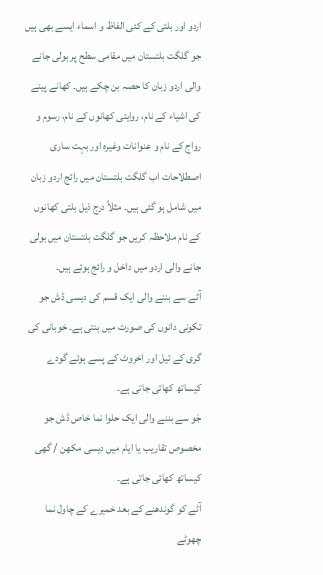اردو اور بلتی کے کئی الفاظ و اسماء ایسے بھی ہیں جو گلگت بلتستان میں مقامی سطح پر بولی جانے والی اردو زبان کا حصہ بن چکے ہیں۔ کھانے پینے کی اشیاء کے نام، روایتی کھانوں کے نام، رسوم و رواج کے نام و عنوانات وغیرہ اور بہت ساری اصطلاحات اب گلگت بلتستان میں رائج اردو زبان میں شامل ہو گئی ہیں۔ مثلاً درج ذیل بلتی کھانوں کے نام ملاحظہ کریں جو گلگت بلتستان میں بولی جانے والی اردو میں داخل و رائج ہوئے ہیں۔
آٹے سے بننے والی ایک قسم کی دیسی ڈش جو تکونی دانوں کی صورت میں بنتی ہے۔ خوبانی کی گری کے تیل اور اخروٹ کے پسے ہوئے گودے کیساتھ کھائی جاتی ہے۔
جَو سے بننے والی ایک حلوا نما خاص ڈش جو مخصوص تقاریب یا ایام میں دیسی مکھن / گھی کیساتھ کھائی جاتی ہے۔
آٹے کو گوندھنے کے بعد خمیرے کے چاول نما چھوٹے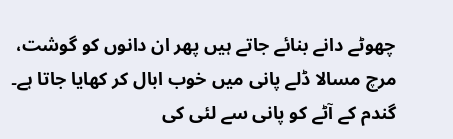چھوٹے دانے بنائے جاتے ہیں پھر ان دانوں کو گوشت، مرچ مسالا ڈلے پانی میں خوب ابال کر کھایا جاتا ہے۔
گندم کے آٹے کو پانی سے لئی کی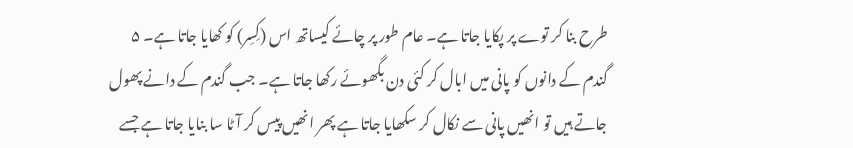طرح بنا کر توے پر پکایا جاتا ہے۔ عام طور پر چائے کیساتھ اس (کِسِر) کو کھایا جاتا ہے۔ ۵
گندم کے دانوں کو پانی میں ابال کر کئی دن بگھوئے رکھا جاتا ہے۔ جب گندم کے دانے پھول جاتے ہیں تو انھیں پانی سے نکال کر سکھایا جاتا ہے پھر انھیں پیس کر آٹا سا بنایا جاتا ہے جسے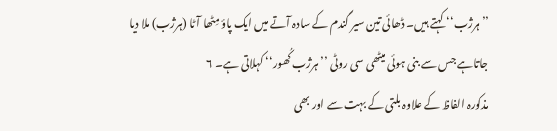’’ہرژب‘‘ کہتے ہیں۔ ڈھائی تین سیر گندم کے سادہ آتے میں ایک پاؤ مِٹھا آٹا (ہرژب) ملا دیا جاتاہے جس سے بنی ہوئی میٹھی سی روٹی ’’ہرژب کُھور‘‘ کہلاتی ہے۔ ۶
مذکورہ الفاظ کے علاوہ بلتی کے بہت سے اور بھی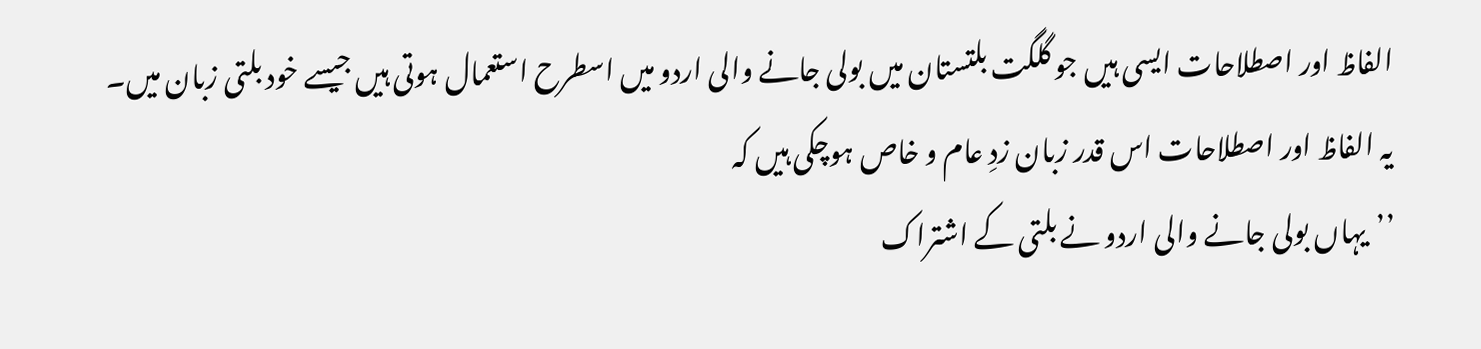الفاظ اور اصطلاحات ایسی ہیں جو گلگت بلتستان میں بولی جانے والی اردو میں اسطرح استعمال ہوتی ہیں جیسے خود بلتی زبان میں۔ یہ الفاظ اور اصطلاحات اس قدر زبان زدِ عام و خاص ہوچکی ہیں کہ
’’یہاں بولی جانے والی اردو نے بلتی کے اشتراک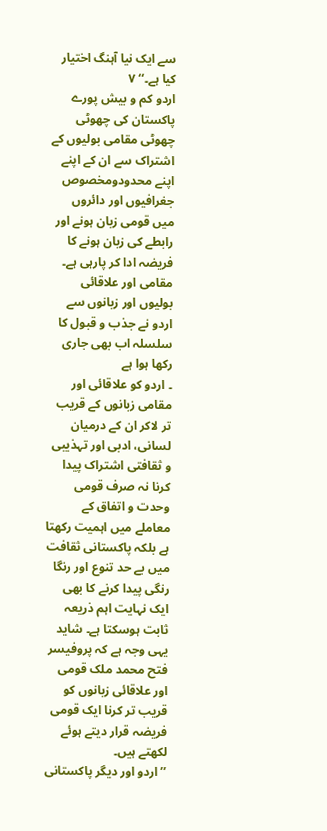سے ایک نیا آہنگ اختیار کیا ہے۔‘‘ ۷
اردو کم و بیش پورے پاکستان کی چھوٹی چھوٹی مقامی بولیوں کے اشتراک سے ان کے اپنے اپنے محدودومخصوص جغرافیوں اور دائروں میں قومی زبان ہونے اور رابطے کی زبان ہونے کا فریضہ ادا کر پارہی ہے۔ مقامی اور علاقائی بولیوں اور زبانوں سے اردو نے جذب و قبول کا سلسلہ اب بھی جاری رکھا ہوا ہے
۔ اردو کو علاقائی اور مقامی زبانوں کے قریب تر لاکر ان کے درمیان لسانی، ادبی اور تہذیبی و ثقافتی اشتراک پیدا کرنا نہ صرف قومی وحدت و اتفاق کے معاملے میں اہمیت رکھتا ہے بلکہ پاکستانی ثقافت میں بے حد تنوع اور رنگا رنگی پیدا کرنے کا بھی ایک نہایت اہم ذریعہ ثابت ہوسکتا ہے۔ شاید یہی وجہ ہے کہ پروفیسر فتح محمد ملک قومی اور علاقائی زبانوں کو قریب تر کرنا ایک قومی فریضہ قرار دیتے ہوئے لکھتے ہیں۔
’’اردو اور دیگر پاکستانی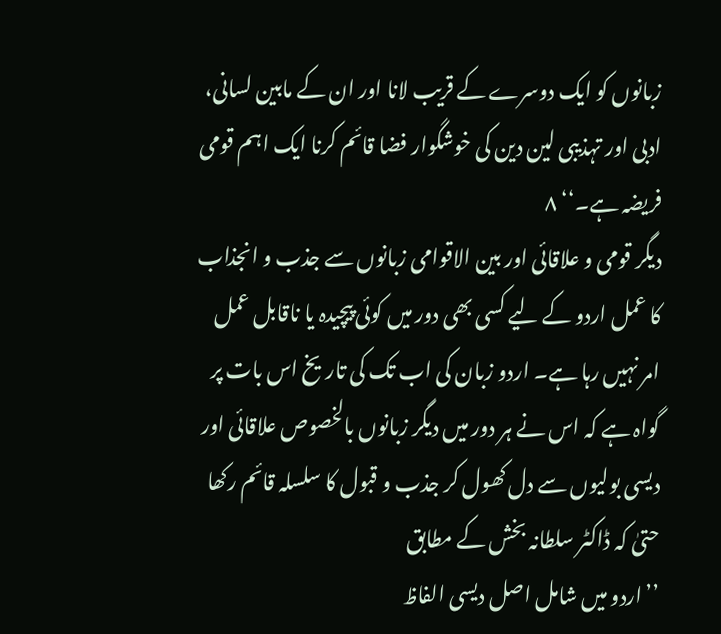زبانوں کو ایک دوسرے کے قریب لانا اور ان کے مابین لسانی، ادبی اور تہذیبی لین دین کی خوشگوار فضا قائم کرنا ایک اہم قومی فریضہ ہے۔‘‘ ۸
دیگر قومی و علاقائی اور بین الاقوامی زبانوں سے جذب و انجذاب کا عمل اردو کے لیے کسی بھی دور میں کوئی پیچیدہ یا ناقابل عمل امر نہیں رہا ہے۔ اردو زبان کی اب تک کی تاریخ اس بات پر گواہ ہے کہ اس نے ہر دور میں دیگر زبانوں بالخصوص علاقائی اور دیسی بولیوں سے دل کھول کر جذب و قبول کا سلسلہ قائم رکھا حتیٰ کہ ڈاکٹر سلطانہ بخش کے مطابق
’’اردو میں شامل اصل دیسی الفاظ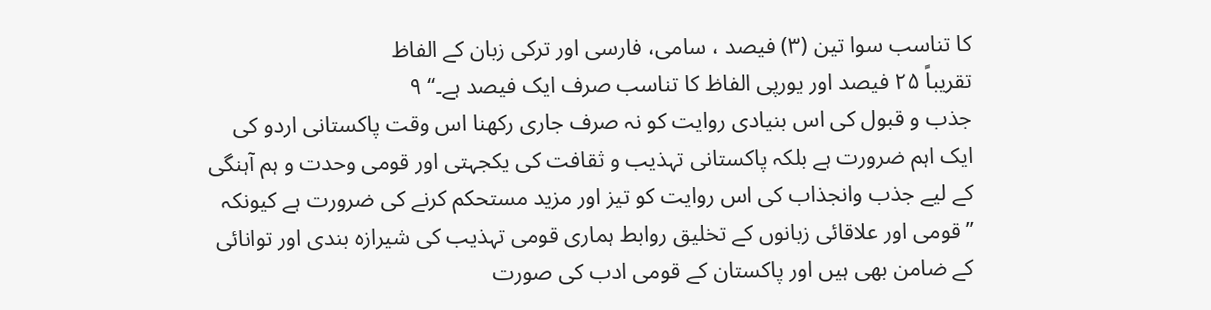کا تناسب سوا تین (۳) فیصد ، سامی، فارسی اور ترکی زبان کے الفاظ
تقریباً ۲۵ فیصد اور یورپی الفاظ کا تناسب صرف ایک فیصد ہے۔‘‘ ۹
جذب و قبول کی اس بنیادی روایت کو نہ صرف جاری رکھنا اس وقت پاکستانی اردو کی ایک اہم ضرورت ہے بلکہ پاکستانی تہذیب و ثقافت کی یکجہتی اور قومی وحدت و ہم آہنگی کے لیے جذب وانجذاب کی اس روایت کو تیز اور مزید مستحکم کرنے کی ضرورت ہے کیونکہ
’’قومی اور علاقائی زبانوں کے تخلیق روابط ہماری قومی تہذیب کی شیرازہ بندی اور توانائی کے ضامن بھی ہیں اور پاکستان کے قومی ادب کی صورت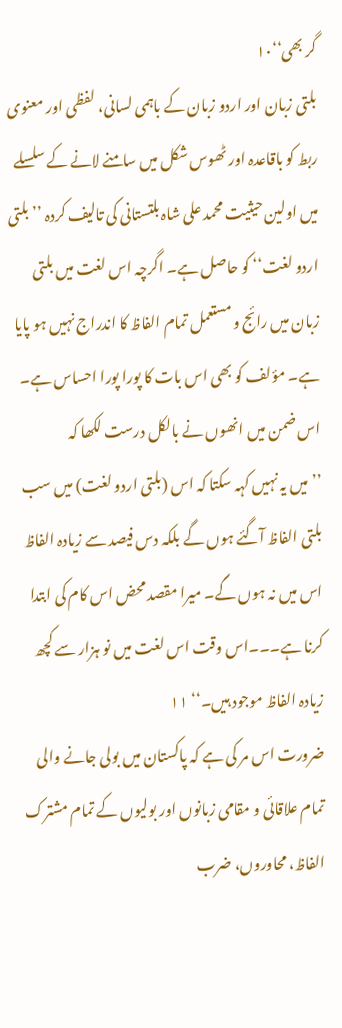گر بھی‘‘۱۰
بلتی زبان اور اردو زبان کے باہمی لسانی، لفظی اور معنوی ربط کو باقاعدہ اور ٹھوس شکل میں سامنے لانے کے سلسلے میں اولین حیثیت محمد علی شاہ بلتستانی کی تالیف کردہ ’’بلتی اردو لغت‘‘ کو حاصل ہے۔ اگرچہ اس لغت میں بلتی زبان میں رائج و مستعمل تمام الفاظ کا اندراج نہیں ہو پایا ہے۔ مؤلف کو بھی اس بات کا پورا پورا احساس ہے۔ اس ضمن میں انھوں نے بالکل درست لکھا کہ
’’میں یہ نہیں کہہ سکتا کہ اس (بلتی اردو لغت) میں سب بلتی الفاظ آگئے ہوں گے بلکہ دس فیصد سے زیادہ الفاظ اس میں نہ ہوں گے۔ میرا مقصد محض اس کام کی ابتدا کرنا ہے۔۔۔اس وقت اس لغت میں نو ہزار سے کچھ زیادہ الفاظ موجود ہیں۔‘‘ ۱۱
ضرورت اس مر کی ہے کہ پاکستان میں بولی جانے والی تمام علاقائی و مقامی زبانوں اور بولیوں کے تمام مشترک الفاظ، محاوروں، ضرب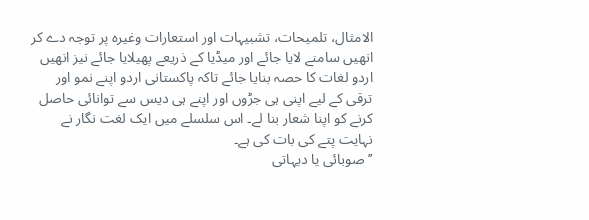الامثال، تلمیحات، تشبیہات اور استعارات وغیرہ پر توجہ دے کر انھیں سامنے لایا جائے اور میڈیا کے ذریعے پھیلایا جائے نیز انھیں اردو لغات کا حصہ بنایا جائے تاکہ پاکستانی اردو اپنے نمو اور ترقی کے لیے اپنی ہی جڑوں اور اپنے ہی دیس سے توانائی حاصل کرنے کو اپنا شعار بنا لے۔ اس سلسلے میں ایک لغت نگار نے نہایت پتے کی بات کی ہے۔
’’صوبائی یا دیہاتی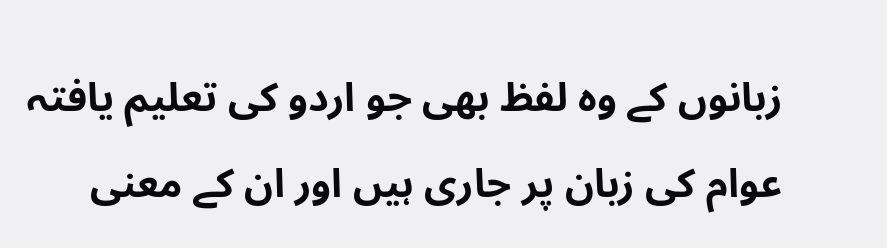زبانوں کے وہ لفظ بھی جو اردو کی تعلیم یافتہ عوام کی زبان پر جاری ہیں اور ان کے معنی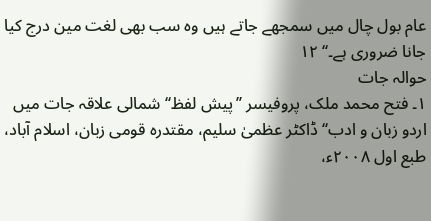عام بول چال میں سمجھے جاتے ہیں وہ سب بھی لغت مین درج کیا جانا ضروری ہے۔‘‘ ۱۲
حوالہ جات
۱۔ فتح محمد ملک، پروفیسر ’’پیش لفظ‘‘ شمالی علاقہ جات میں اردو زبان و ادب‘‘ ڈاکٹر عظمیٰ سلیم، مقتدرہ قومی زبان، اسلام آباد، طبع اول ۲۰۰۸ء،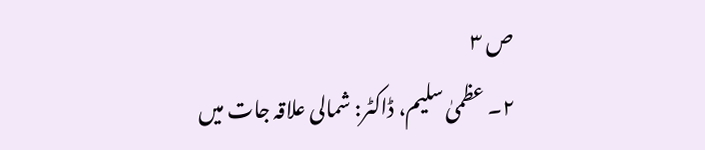ص ۳
۲۔ عظمیٰ سلیم، ڈاکٹر: شمالی علاقہ جات میں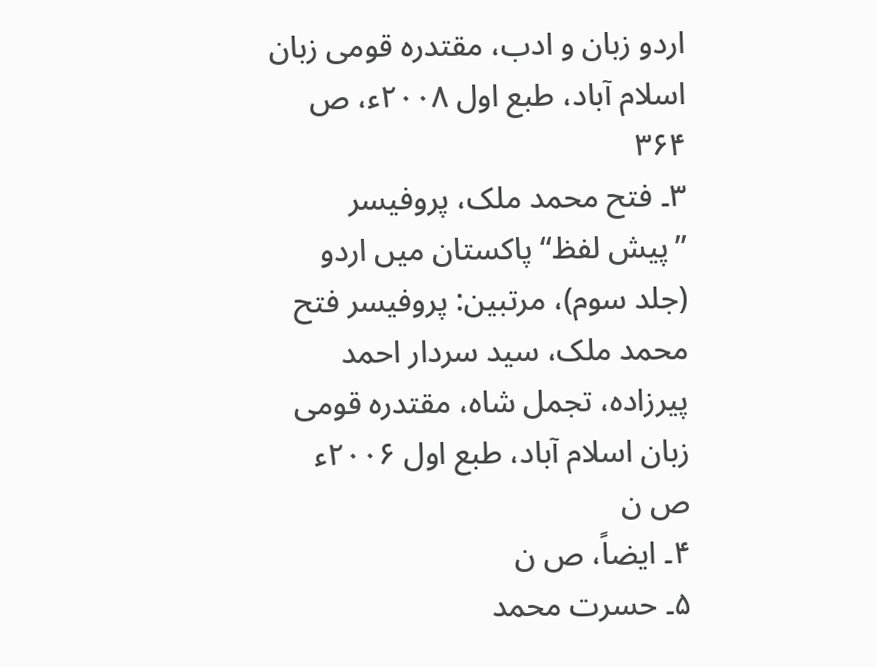اردو زبان و ادب، مقتدرہ قومی زبان اسلام آباد، طبع اول ۲۰۰۸ء، ص ۳۶۴
۳۔ فتح محمد ملک، پروفیسر ’’پیش لفظ‘‘ پاکستان میں اردو (جلد سوم)، مرتبین: پروفیسر فتح محمد ملک، سید سردار احمد پیرزادہ، تجمل شاہ، مقتدرہ قومی زبان اسلام آباد، طبع اول ۲۰۰۶ء ص ن
۴۔ ایضاً، ص ن
۵۔ حسرت محمد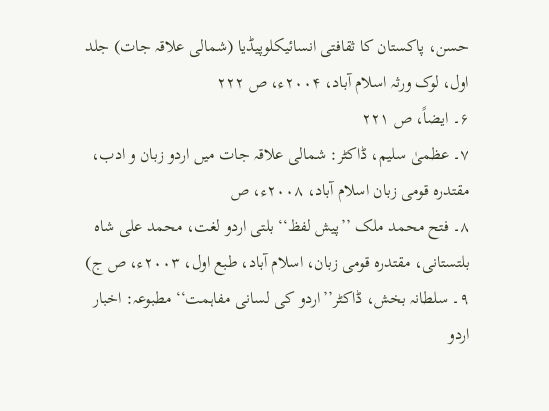حسن، پاکستان کا ثقافتی انسائیکلوپیڈیا (شمالی علاقہ جات) جلد اول، لوک ورثہ اسلام آباد، ۲۰۰۴ء، ص ۲۲۲
۶۔ ایضاً، ص ۲۲۱
۷۔ عظمیٰ سلیم، ڈاکٹر: شمالی علاقہ جات میں اردو زبان و ادب، مقتدرہ قومی زبان اسلام آباد، ۲۰۰۸ء، ص
۸۔ فتح محمد ملک ’’پیش لفظ‘‘ بلتی اردو لغت، محمد علی شاہ بلتستانی، مقتدرہ قومی زبان، اسلام آباد، طبع اول، ۲۰۰۳ء، ص ج)
۹۔ سلطانہ بخش، ڈاکٹر’’اردو کی لسانی مفاہمت‘‘ مطبوعہ: اخبار اردو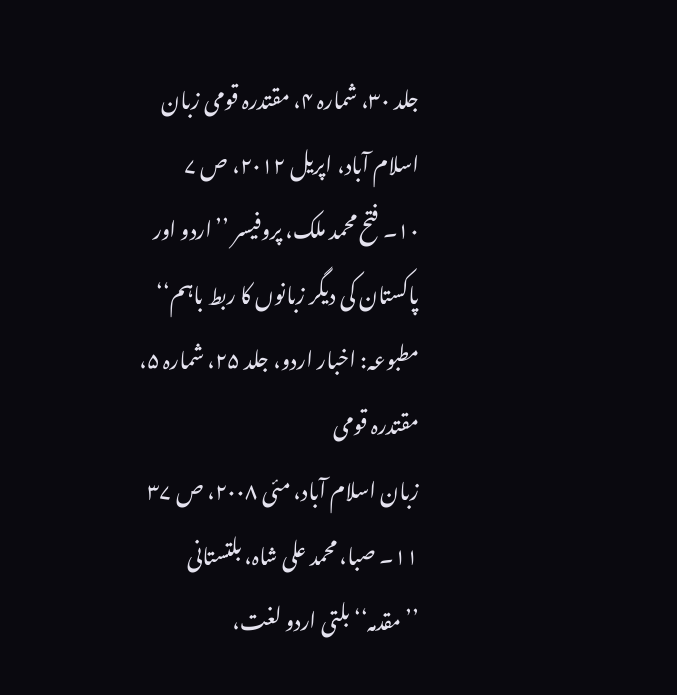جلد ۳۰، شمارہ ۴، مقتدرہ قومی زبان اسلام آباد، اپریل ۲۰۱۲، ص ۷
۱۰۔ فتح محمد ملک، پروفیسر ’’اردو اور پاکستان کی دیگر زبانوں کا ربط باہم‘‘ مطبوعہ: اخبار اردو، جلد ۲۵، شمارہ ۵، مقتدرہ قومی
زبان اسلام آباد، مئی ۲۰۰۸، ص ۳۷
۱۱۔ صبا، محمد علی شاہ، بلتستانی ’’مقدمہ‘‘ بلتی اردو لغت،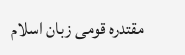مقتدرہ قومی زبان اسلام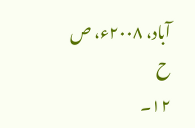آباد، ۲۰۰۸ء، ص ح
۱۲۔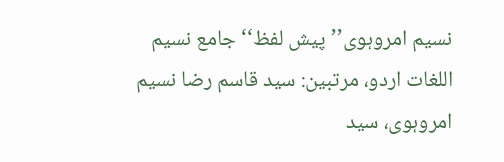نسیم امروہوی’’پیش لفظ‘‘ جامع نسیم اللغات اردو، مرتبین: سید قاسم رضا نسیم امروہوی، سید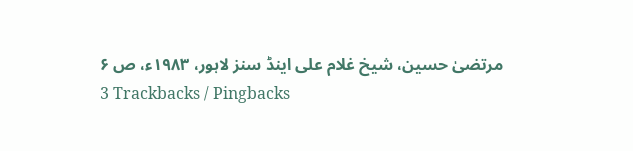مرتضیٰ حسین، شیخ غلام علی اینڈ سنز لاہور، ۱۹۸۳ء، ص ۶
3 Trackbacks / Pingbacks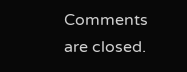Comments are closed.